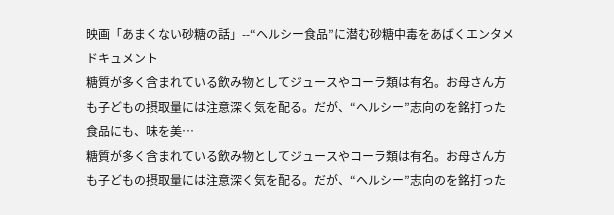映画「あまくない砂糖の話」--“ヘルシー食品”に潜む砂糖中毒をあばくエンタメドキュメント
糖質が多く含まれている飲み物としてジュースやコーラ類は有名。お母さん方も子どもの摂取量には注意深く気を配る。だが、“ヘルシー”志向のを銘打った食品にも、味を美…
糖質が多く含まれている飲み物としてジュースやコーラ類は有名。お母さん方も子どもの摂取量には注意深く気を配る。だが、“ヘルシー”志向のを銘打った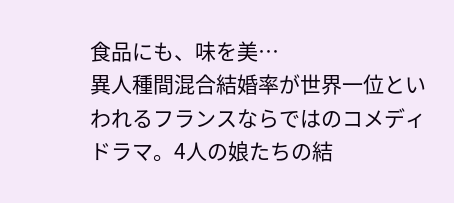食品にも、味を美…
異人種間混合結婚率が世界一位といわれるフランスならではのコメディドラマ。4人の娘たちの結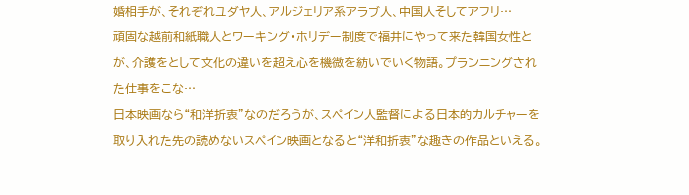婚相手が、それぞれユダヤ人、アルジェリア系アラブ人、中国人そしてアフリ…
頑固な越前和紙職人とワーキング・ホリデー制度で福井にやって来た韓国女性とが、介護をとして文化の違いを超え心を機微を紡いでいく物語。プランニングされた仕事をこな…
日本映画なら“和洋折衷”なのだろうが、スペイン人監督による日本的カルチャーを取り入れた先の読めないスペイン映画となると“洋和折衷”な趣きの作品といえる。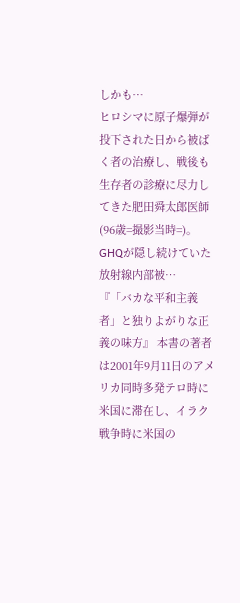しかも…
ヒロシマに原子爆弾が投下された日から被ばく者の治療し、戦後も生存者の診療に尽力してきた肥田舜太郎医師(96歳=撮影当時=)。GHQが隠し続けていた放射線内部被…
『「バカな平和主義者」と独りよがりな正義の味方』 本書の著者は2001年9月11日のアメリカ同時多発テロ時に米国に滞在し、イラク戦争時に米国の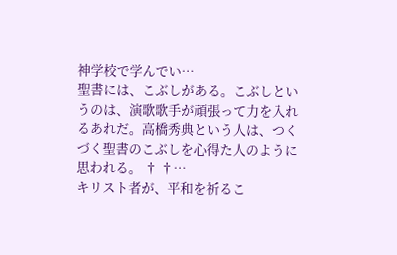神学校で学んでい…
聖書には、こぶしがある。こぶしというのは、演歌歌手が頑張って力を入れるあれだ。高橋秀典という人は、つくづく聖書のこぶしを心得た人のように思われる。 † †…
キリスト者が、平和を祈るこ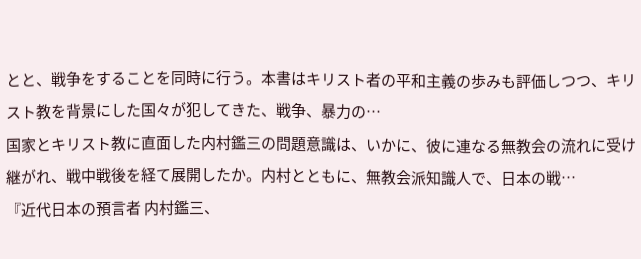とと、戦争をすることを同時に行う。本書はキリスト者の平和主義の歩みも評価しつつ、キリスト教を背景にした国々が犯してきた、戦争、暴力の…
国家とキリスト教に直面した内村鑑三の問題意識は、いかに、彼に連なる無教会の流れに受け継がれ、戦中戦後を経て展開したか。内村とともに、無教会派知識人で、日本の戦…
『近代日本の預言者 内村鑑三、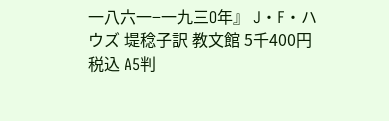一八六一−一九三O年』 J・F・ハウズ 堤稔子訳 教文館 5千400円税込 A5判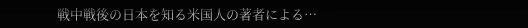戦中戦後の日本を知る米国人の著者による…